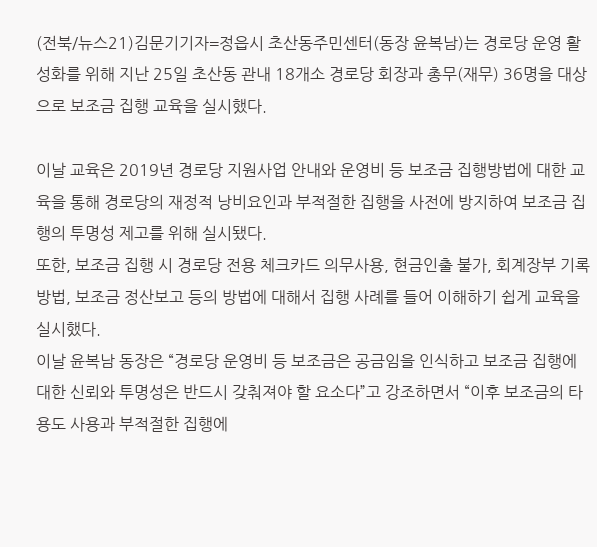(전북/뉴스21)김문기기자=정읍시 초산동주민센터(동장 윤복남)는 경로당 운영 활성화를 위해 지난 25일 초산동 관내 18개소 경로당 회장과 총무(재무) 36명을 대상으로 보조금 집행 교육을 실시했다.

이날 교육은 2019년 경로당 지원사업 안내와 운영비 등 보조금 집행방법에 대한 교육을 통해 경로당의 재정적 낭비요인과 부적절한 집행을 사전에 방지하여 보조금 집행의 투명성 제고를 위해 실시됐다.
또한, 보조금 집행 시 경로당 전용 체크카드 의무사용, 현금인출 불가, 회계장부 기록방법, 보조금 정산보고 등의 방법에 대해서 집행 사례를 들어 이해하기 쉽게 교육을 실시했다.
이날 윤복남 동장은 “경로당 운영비 등 보조금은 공금임을 인식하고 보조금 집행에 대한 신뢰와 투명성은 반드시 갖춰져야 할 요소다”고 강조하면서 “이후 보조금의 타 용도 사용과 부적절한 집행에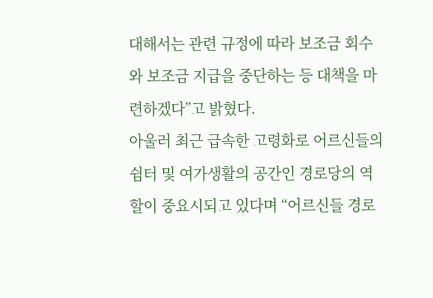대해서는 관련 규정에 따라 보조금 회수와 보조금 지급을 중단하는 등 대책을 마련하겠다”고 밝혔다.
아울러 최근 급속한 고령화로 어르신들의 쉼터 및 여가생활의 공간인 경로당의 역할이 중요시되고 있다며 “어르신들 경로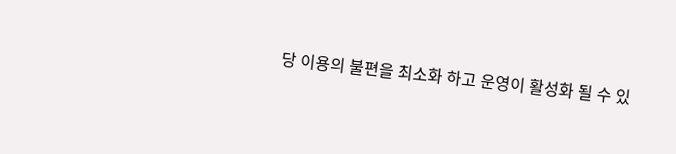당 이용의 불편을 최소화 하고 운영이 활성화 될 수 있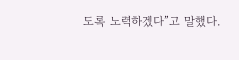도록 노력하겠다”고 말했다.